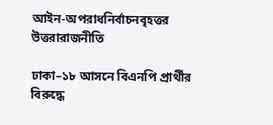আইন-অপরাধনির্বাচনবৃহত্তর উত্তরারাজনীতি

ঢাকা–১৮ আসনে বিএনপি প্রার্থীর বিরুদ্ধে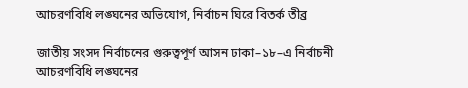আচরণবিধি লঙ্ঘনের অভিযোগ, নির্বাচন ঘিরে বিতর্ক তীব্র

জাতীয় সংসদ নির্বাচনের গুরুত্বপূর্ণ আসন ঢাকা–১৮–এ নির্বাচনী আচরণবিধি লঙ্ঘনের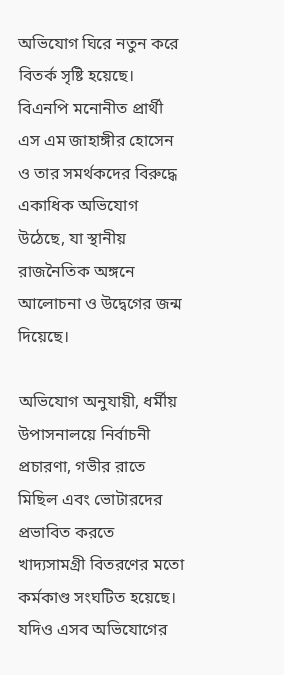অভিযোগ ঘিরে নতুন করে বিতর্ক সৃষ্টি হয়েছে। বিএনপি মনোনীত প্রার্থী এস এম জাহাঙ্গীর হোসেন ও তার সমর্থকদের বিরুদ্ধে একাধিক অভিযোগ উঠেছে, যা স্থানীয় রাজনৈতিক অঙ্গনে আলোচনা ও উদ্বেগের জন্ম দিয়েছে।

অভিযোগ অনুযায়ী, ধর্মীয় উপাসনালয়ে নির্বাচনী প্রচারণা, গভীর রাতে মিছিল এবং ভোটারদের প্রভাবিত করতে খাদ্যসামগ্রী বিতরণের মতো কর্মকাণ্ড সংঘটিত হয়েছে। যদিও এসব অভিযোগের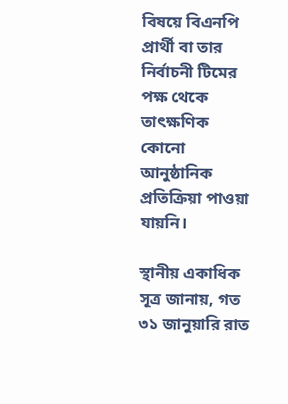বিষয়ে বিএনপি প্রার্থী বা তার নির্বাচনী টিমের পক্ষ থেকে তাৎক্ষণিক কোনো আনুষ্ঠানিক প্রতিক্রিয়া পাওয়া যায়নি।

স্থানীয় একাধিক সূত্র জানায়, গত ৩১ জানুয়ারি রাত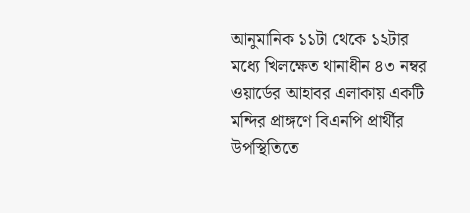আনুমানিক ১১টা থেকে ১২টার মধ্যে খিলক্ষেত থানাধীন ৪৩ নম্বর ওয়ার্ডের আহাবর এলাকায় একটি মন্দির প্রাঙ্গণে বিএনপি প্রার্থীর উপস্থিতিতে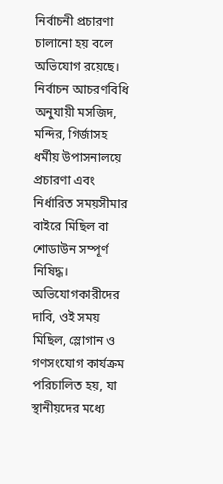নির্বাচনী প্রচারণা চালানো হয় বলে অভিযোগ রয়েছে। নির্বাচন আচরণবিধি অনুযায়ী মসজিদ, মন্দির, গির্জাসহ ধর্মীয় উপাসনালয়ে প্রচারণা এবং নির্ধারিত সময়সীমার বাইরে মিছিল বা শোডাউন সম্পূর্ণ নিষিদ্ধ। অভিযোগকারীদের দাবি, ওই সময় মিছিল, স্লোগান ও গণসংযোগ কার্যক্রম পরিচালিত হয়, যা স্থানীয়দের মধ্যে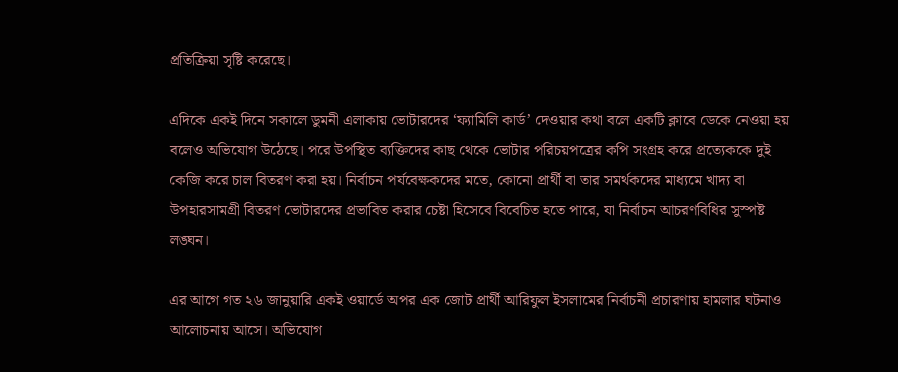প্রতিক্রিয়া সৃষ্টি করেছে।

এদিকে একই দিনে সকালে ডুমনী এলাকায় ভোটারদের ‘ফ্যামিলি কার্ড’ দেওয়ার কথা বলে একটি ক্লাবে ডেকে নেওয়া হয় বলেও অভিযোগ উঠেছে। পরে উপস্থিত ব্যক্তিদের কাছ থেকে ভোটার পরিচয়পত্রের কপি সংগ্রহ করে প্রত্যেককে দুই কেজি করে চাল বিতরণ করা হয়। নির্বাচন পর্যবেক্ষকদের মতে, কোনো প্রার্থী বা তার সমর্থকদের মাধ্যমে খাদ্য বা উপহারসামগ্রী বিতরণ ভোটারদের প্রভাবিত করার চেষ্টা হিসেবে বিবেচিত হতে পারে, যা নির্বাচন আচরণবিধির সুস্পষ্ট লঙ্ঘন।

এর আগে গত ২৬ জানুয়ারি একই ওয়ার্ডে অপর এক জোট প্রার্থী আরিফুল ইসলামের নির্বাচনী প্রচারণায় হামলার ঘটনাও আলোচনায় আসে। অভিযোগ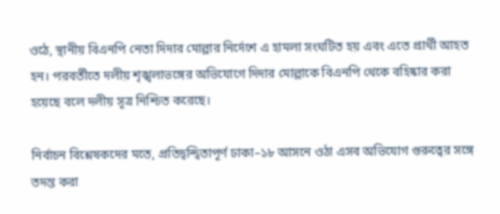ওঠে, স্থানীয় বিএনপি নেতা দিদার মোল্লার নির্দেশে এ হামলা সংঘটিত হয় এবং এতে প্রার্থী আহত হন। পরবর্তীতে দলীয় শৃঙ্খলাভঙ্গের অভিযোগে দিদার মোল্লাকে বিএনপি থেকে বহিষ্কার করা হয়েছে বলে দলীয় সূত্র নিশ্চিত করেছে।

নির্বাচন বিশ্লেষকদের মতে, প্রতিদ্বন্দ্বিতাপূর্ণ ঢাকা–১৮ আসনে ওঠা এসব অভিযোগ গুরুত্বের সঙ্গে তদন্ত করা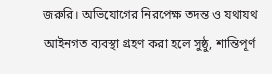জরুরি। অভিযোগের নিরপেক্ষ তদন্ত ও যথাযথ আইনগত ব্যবস্থা গ্রহণ করা হলে সুষ্ঠু, শান্তিপূর্ণ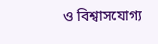ও বিশ্বাসযোগ্য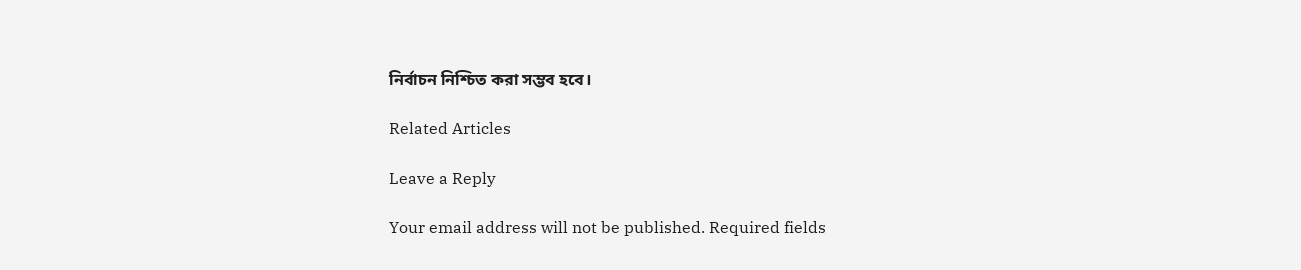নির্বাচন নিশ্চিত করা সম্ভব হবে।

Related Articles

Leave a Reply

Your email address will not be published. Required fields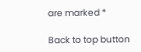are marked *

Back to top button